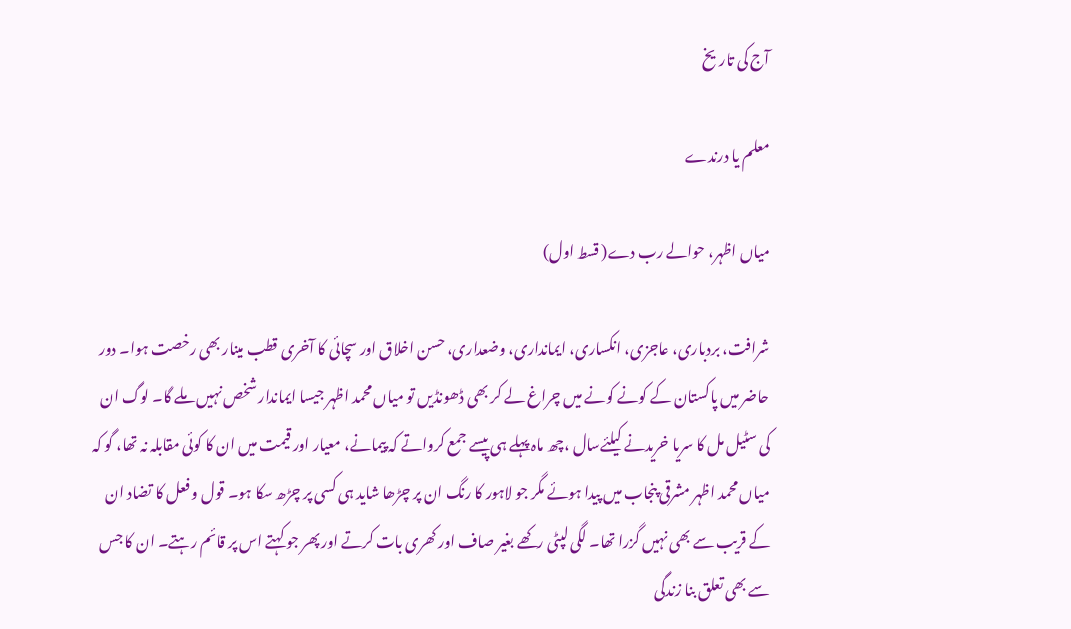آج کی تاریخ

معلم یا درندے

میاں اظہر، حوالے رب دے( قسط اول)

شرافت، بردباری، عاجزی، انکساری، ایمانداری، وضعداری، حسن اخلاق اور سچائی کا آخری قطب مینار بھی رخصت ہوا۔ دور حاضر میں پاکستان کے کونے کونے میں چراغ لے کر بھی ڈھونڈیں تو میاں محمد اظہر جیسا ایماندار شخص نہیں ملے گا۔ لوگ ان کی سٹیل مل کا سریا خریدنے کیلئےسال ،چھ ماہ پہلے ہی پیسے جمع کرواتے کہ پیمانے، معیار اور قیمت میں ان کا کوئی مقابلہ نہ تھا، گو کہ میاں محمد اظہر مشرقی پنجاب میں پیدا ہوئے مگر جو لاہور کا رنگ ان پر چڑھا شاید ہی کسی پر چڑھ سکا ہو۔ قول و فعل کا تضاد ان کے قریب سے بھی نہیں گزرا تھا۔ لگی لپٹی رکھے بغیر صاف اور کھری بات کرتے اور پھر جو کہتے اس پر قائم رہتے۔ ان کا جس سے بھی تعلق بنا زندگی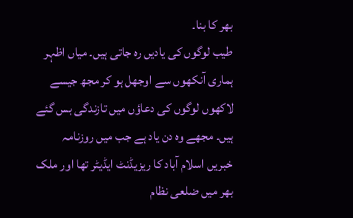بھر کا بنا۔
طیب لوگوں کی یادیں رہ جاتی ہیں۔ میاں اظہر ہماری آنکھوں سے اوجھل ہو کر مجھ جیسے لاکھوں لوگوں کی دعاؤں میں تازندگی بس گئے ہیں۔ مجھے وہ دن یاد ہے جب میں روزنامہ خبریں اسلام آباد کا ریزیڈنٹ ایڈیٹر تھا اور ملک بھر میں ضلعی نظام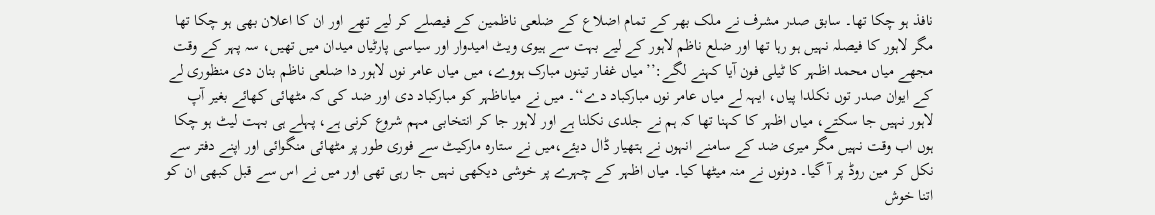نافذ ہو چکا تھا۔ سابق صدر مشرف نے ملک بھر کے تمام اضلاع کے ضلعی ناظمین کے فیصلے کر لیے تھے اور ان کا اعلان بھی ہو چکا تھا مگر لاہور کا فیصلہ نہیں ہو رہا تھا اور ضلع ناظم لاہور کے لیے بہت سے ہیوی ویٹ امیدوار اور سیاسی پارٹیاں میدان میں تھیں، سہ پہر کے وقت مجھے میاں محمد اظہر کا ٹیلی فون آیا کہنے لگے:’’میاں غفار تینوں مبارک ہووے، میں میاں عامر نوں لاہور دا ضلعی ناظم بنان دی منظوری لے کے ایوان صدر توں نکلدا پیاں، ایہہ لے میاں عامر نوں مبارکباد دے‘‘۔ میں نے میاںاظہر کو مبارکباد دی اور ضد کی کہ مٹھائی کھائے بغیر آپ لاہور نہیں جا سکتے، میاں اظہر کا کہنا تھا کہ ہم نے جلدی نکلنا ہے اور لاہور جا کر انتخابی مہم شروع کرنی ہے، پہلے ہی بہت لیٹ ہو چکا ہوں اب وقت نہیں مگر میری ضد کے سامنے انہوں نے ہتھیار ڈال دیئے،میں نے ستارہ مارکیٹ سے فوری طور پر مٹھائی منگوائی اور اپنے دفتر سے نکل کر مین روڈ پر آ گیا۔ دونوں نے منہ میٹھا کیا۔ میاں اظہر کے چہرے پر خوشی دیکھی نہیں جا رہی تھی اور میں نے اس سے قبل کبھی ان کو اتنا خوش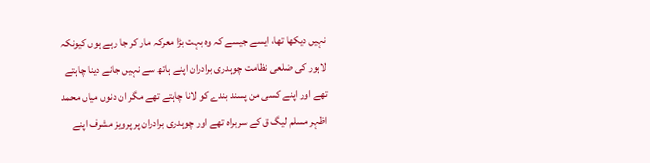نہیں دیکھا تھا، ایسے جیسے کہ وہ بہت بڑا معرکہ مار کر جا رہے ہوں کیونکہ لاہور کی ضلعی نظامت چوہدری برادران اپنے ہاتھ سے نہیں جانے دینا چاہتے تھے اور اپنے کسی من پسند بندے کو لانا چاہتے تھے مگر ان دنوں میاں محمد اظہر مسلم لیگ ق کے سربراہ تھے اور چوہدری برادران پر پرویز مشرف اپنے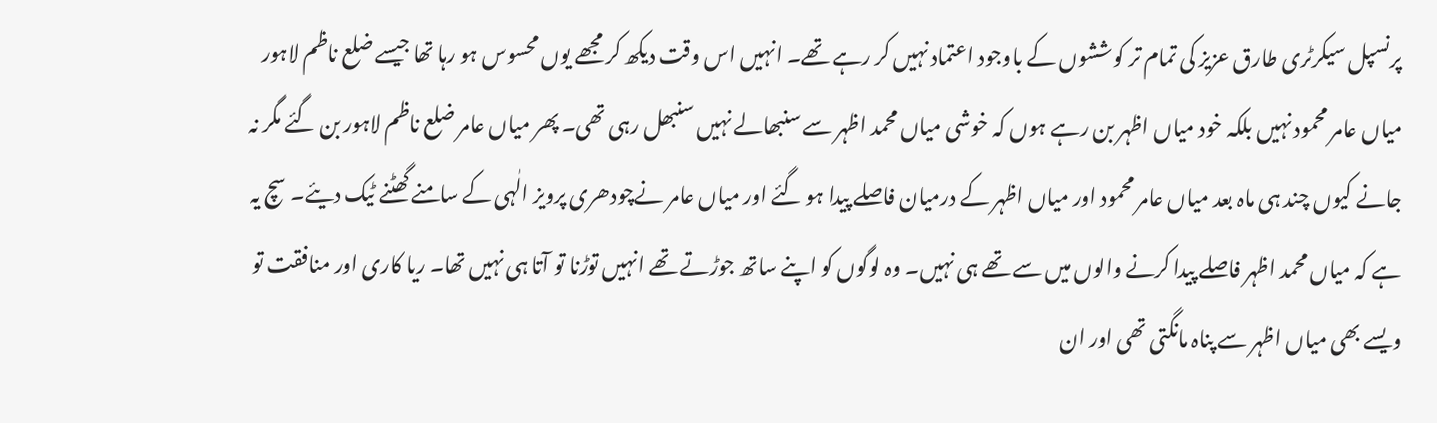پرنسپل سیکرٹری طارق عزیز کی تمام تر کوششوں کے باوجود اعتماد نہیں کر رہے تھے۔ انہیں اس وقت دیکھ کر مجھے یوں محسوس ہو رہا تھا جیسے ضلع ناظم لاہور میاں عامر محمود نہیں بلکہ خود میاں اظہر بن رہے ہوں کہ خوشی میاں محمد اظہر سے سنبھالے نہیں سنبھل رہی تھی۔ پھر میاں عامر ضلع ناظم لاہور بن گئے مگر نہ جانے کیوں چند ہی ماہ بعد میاں عامر محمود اور میاں اظہر کے درمیان فاصلے پیدا ہو گئے اور میاں عامر نےچودھری پرویز الٰہی کے سامنے گھٹنے ٹیک دیئے۔ سچ یہ ہے کہ میاں محمد اظہر فاصلے پیدا کرنے والوں میں سے تھے ہی نہیں۔ وہ لوگوں کو اپنے ساتھ جوڑتے تھے انہیں توڑنا تو آتا ہی نہیں تھا۔ ریا کاری اور منافقت تو ویسے بھی میاں اظہر سے پناہ مانگتی تھی اور ان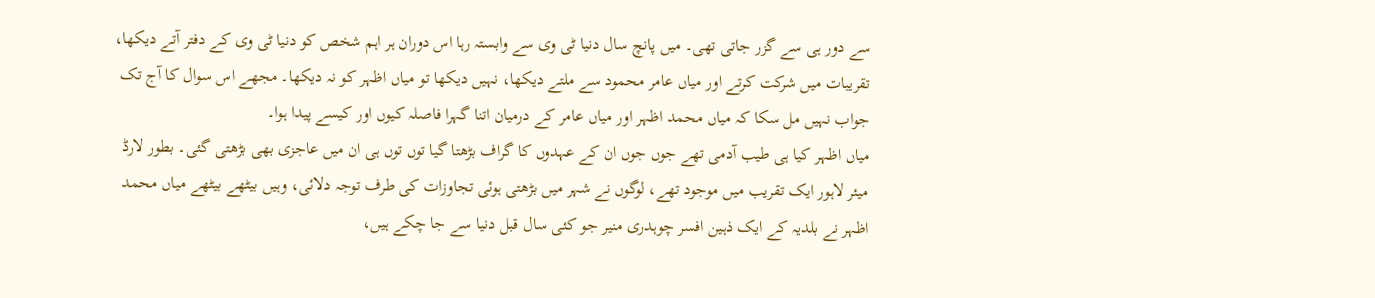سے دور ہی سے گزر جاتی تھی۔ میں پانچ سال دنیا ٹی وی سے وابستہ رہا اس دوران ہر اہم شخص کو دنیا ٹی وی کے دفتر آتے دیکھا، تقریبات میں شرکت کرتے اور میاں عامر محمود سے ملتے دیکھا، نہیں دیکھا تو میاں اظہر کو نہ دیکھا۔ مجھے اس سوال کا آج تک جواب نہیں مل سکا کہ میاں محمد اظہر اور میاں عامر کے درمیان اتنا گہرا فاصلہ کیوں اور کیسے پیدا ہوا۔
میاں اظہر کیا ہی طیب آدمی تھے جوں جوں ان کے عہدوں کا گراف بڑھتا گیا توں توں ہی ان میں عاجزی بھی بڑھتی گئی۔ بطور لارڈ میئر لاہور ایک تقریب میں موجود تھے، لوگوں نے شہر میں بڑھتی ہوئی تجاوزات کی طرف توجہ دلائی، وہیں بیٹھے بیٹھے میاں محمد اظہر نے بلدیہ کے ایک ذہین افسر چوہدری منیر جو کئی سال قبل دنیا سے جا چکے ہیں،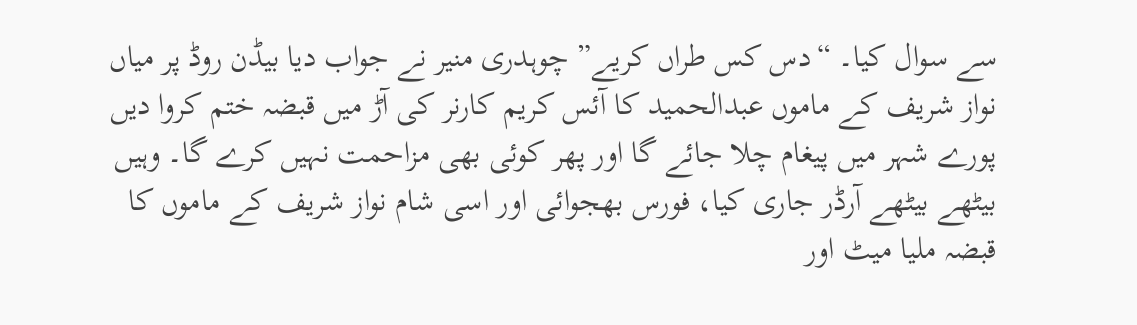سے سوال کیا۔ “دس کس طراں کریے” چوہدری منیر نے جواب دیا بیڈن روڈ پر میاں نواز شریف کے ماموں عبدالحمید کا آئس کریم کارنر کی آڑ میں قبضہ ختم کروا دیں پورے شہر میں پیغام چلا جائے گا اور پھر کوئی بھی مزاحمت نہیں کرے گا۔ وہیں بیٹھے بیٹھے آرڈر جاری کیا، فورس بھجوائی اور اسی شام نواز شریف کے ماموں کا قبضہ ملیا میٹ اور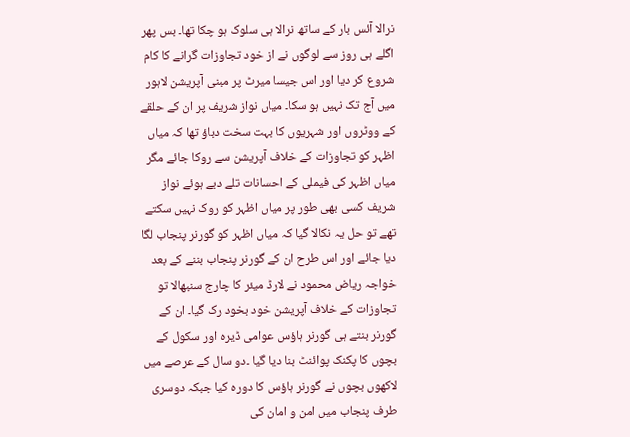نرالا آئس بار کے ساتھ نرالا ہی سلوک ہو چکا تھا۔ بس پھر اگلے ہی روز سے لوگوں نے از خود تجاوزات گرانے کا کام شروع کر دیا اور اس جیسا میرٹ پر مبنی آپریشن لاہور میں آج تک نہیں ہو سکا۔ میاں نواز شریف پر ان کے حلقے کے ووٹروں اور شہریوں کا بہت سخت دباؤ تھا کہ میاں اظہر کو تجاوزات کے خلاف آپریشن سے روکا جائے مگر میاں اظہر کی فیملی کے احسانات تلے دبے ہوئے نواز شریف کسی بھی طور پر میاں اظہر کو روک نہیں سکتے تھے تو حل یہ نکالا گیا کہ میاں اظہر کو گورنر پنجاب لگا دیا جائے اور اس طرح ان کے گورنر پنجاب بننے کے بعد خواجہ ریاض محمود نے لارڈ میئر کا چارج سنبھالا تو تجاوزات کے خلاف آپریشن خود بخود رک گیا۔ ان کے گورنر بنتے ہی گورنر ہاؤس عوامی ڈیرہ اور سکول کے بچوں کا پکنک پوائنٹ بنا دیا گیا ۔دو سال کے عرصے میں لاکھوں بچوں نے گورنر ہاؤس کا دورہ کیا جبکہ دوسری طرف پنجاب میں امن و امان کی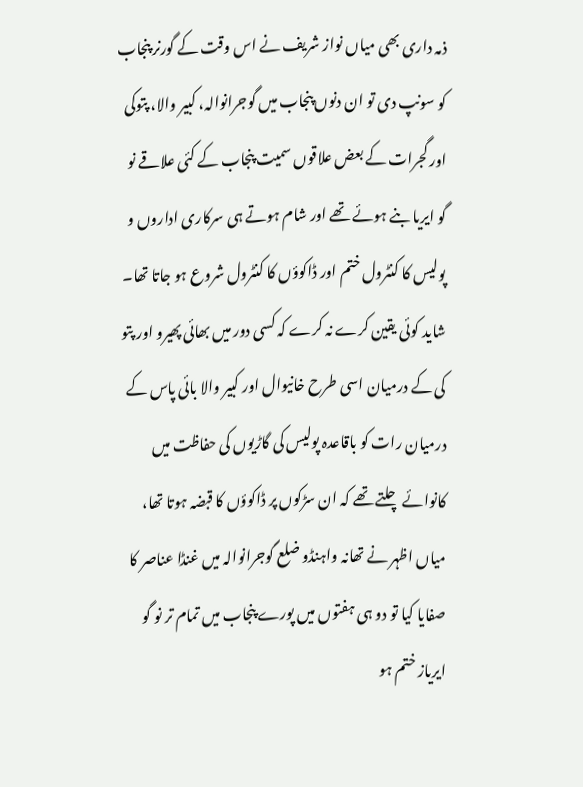ذمہ داری بھی میاں نواز شریف نے اس وقت کے گورنر پنجاب کو سونپ دی تو ان دنوں پنجاب میں گوجرانوالہ، کبیر والا، پتوکی اور گجرات کے بعض علاقوں سمیت پنجاب کے کئی علاقے نو گو ایریا بنے ہوئے تھے اور شام ہوتے ہی سرکاری اداروں و پولیس کا کنٹرول ختم اور ڈاکوؤں کا کنٹرول شروع ہو جاتا تھا۔ شاید کوئی یقین کرے نہ کرے کہ کسی دور میں بھائی پھیرو اور پتو کی کے درمیان اسی طرح خانیوال اور کبیر والا بائی پاس کے درمیان رات کو باقاعدہ پولیس کی گاڑیوں کی حفاظت میں کانوائے چلتے تھے کہ ان سڑکوں پر ڈاکوؤں کا قبضہ ہوتا تھا، میاں اظہر نے تھانہ واہنڈو ضلع گوجرانوالہ میں غنڈا عناصر کا صفایا کیا تو دو ہی ہفتوں میں پورے پنجاب میں تمام تر نو گو ایریاز ختم ہو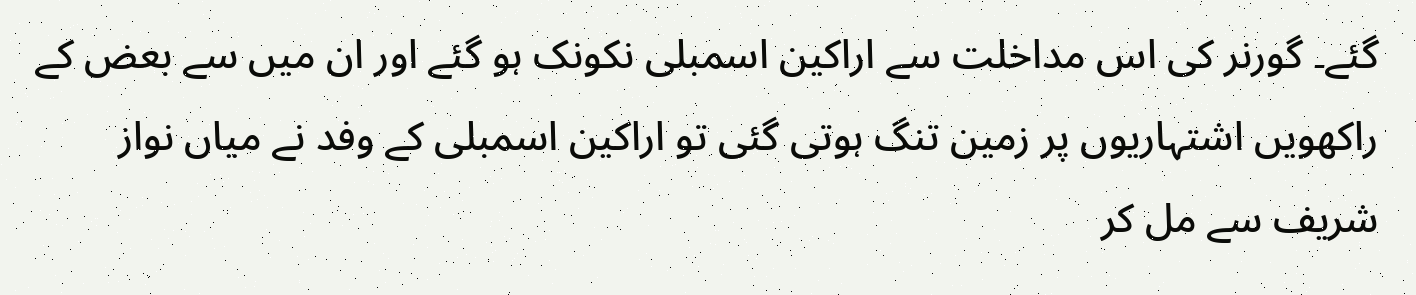گئے۔ گورنر کی اس مداخلت سے اراکین اسمبلی نکونک ہو گئے اور ان میں سے بعض کے راکھویں اشتہاریوں پر زمین تنگ ہوتی گئی تو اراکین اسمبلی کے وفد نے میاں نواز شریف سے مل کر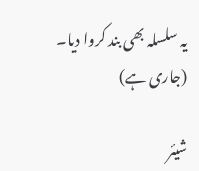یہ سلسلہ بھی بند کروا دیا۔ (جاری ہے)

شیئر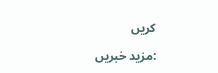کریں

:مزید خبریں